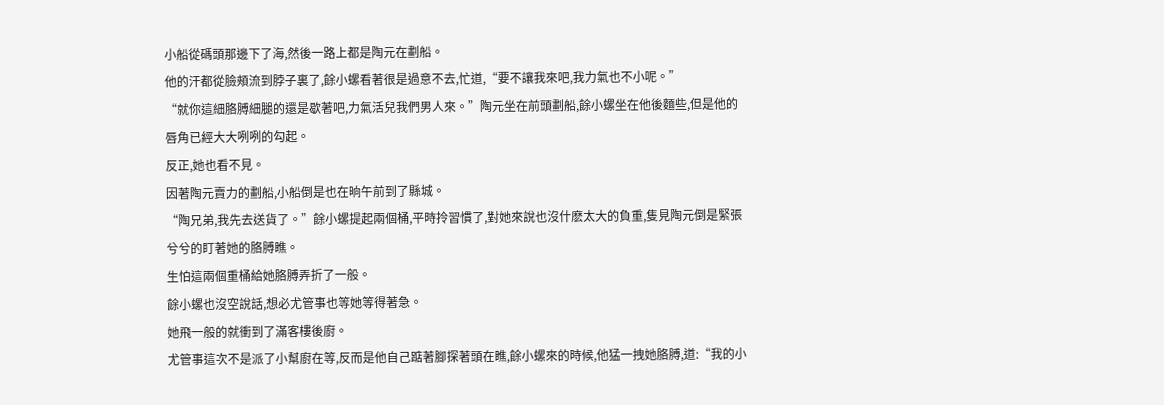小船從碼頭那邊下了海,然後一路上都是陶元在劃船。
他的汗都從臉頰流到脖子裏了,餘小螺看著很是過意不去,忙道,“要不讓我來吧,我力氣也不小呢。”
“就你這細胳膊細腿的還是歇著吧,力氣活兒我們男人來。”陶元坐在前頭劃船,餘小螺坐在他後麵些,但是他的唇角已經大大咧咧的勾起。
反正,她也看不見。
因著陶元賣力的劃船,小船倒是也在晌午前到了縣城。
“陶兄弟,我先去送貨了。”餘小螺提起兩個桶,平時拎習慣了,對她來說也沒什麽太大的負重,隻見陶元倒是緊張兮兮的盯著她的胳膊瞧。
生怕這兩個重桶給她胳膊弄折了一般。
餘小螺也沒空說話,想必尤管事也等她等得著急。
她飛一般的就衝到了滿客樓後廚。
尤管事這次不是派了小幫廚在等,反而是他自己踮著腳探著頭在瞧,餘小螺來的時候,他猛一拽她胳膊,道:“我的小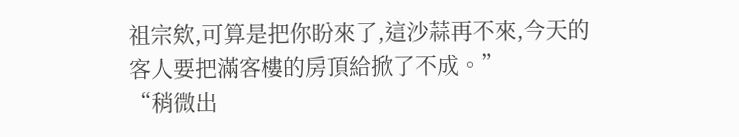祖宗欸,可算是把你盼來了,這沙蒜再不來,今天的客人要把滿客樓的房頂給掀了不成。”
“稍微出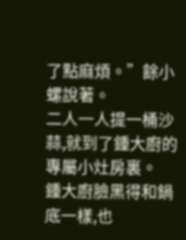了點麻煩。”餘小螺說著。
二人一人提一桶沙蒜,就到了鍾大廚的專屬小灶房裏。
鍾大廚臉黑得和鍋底一樣,也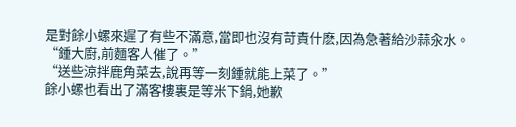是對餘小螺來遲了有些不滿意,當即也沒有苛責什麽,因為急著給沙蒜汆水。
“鍾大廚,前麵客人催了。”
“送些涼拌鹿角菜去,說再等一刻鍾就能上菜了。”
餘小螺也看出了滿客樓裏是等米下鍋,她歉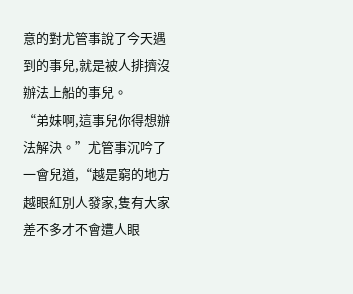意的對尤管事說了今天遇到的事兒,就是被人排擠沒辦法上船的事兒。
“弟妹啊,這事兒你得想辦法解決。”尤管事沉吟了一會兒道,“越是窮的地方越眼紅別人發家,隻有大家差不多才不會遭人眼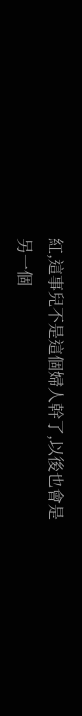紅,這事兒不是這個婦人幹了,以後也會是另一個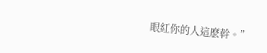眼紅你的人這麽幹。”